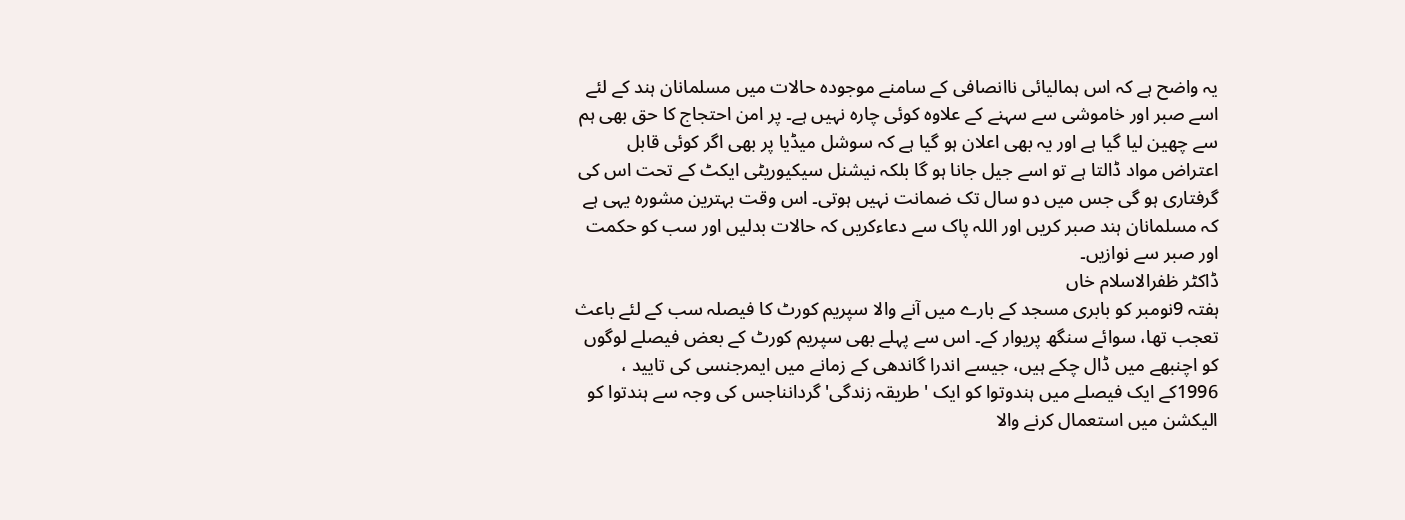یہ واضح ہے کہ اس ہمالیائی ناانصافی کے سامنے موجودہ حالات میں مسلمانان ہند کے لئے اسے صبر اور خاموشی سے سہنے کے علاوہ کوئی چارہ نہیں ہے۔ پر امن احتجاج کا حق بھی ہم سے چھین لیا گیا ہے اور یہ بھی اعلان ہو گیا ہے کہ سوشل میڈیا پر بھی اگر کوئی قابل اعتراض مواد ڈالتا ہے تو اسے جیل جانا ہو گا بلکہ نیشنل سیکیوریٹی ایکٹ کے تحت اس کی گرفتاری ہو گی جس میں دو سال تک ضمانت نہیں ہوتی۔ اس وقت بہترین مشورہ یہی ہے کہ مسلمانان ہند صبر کریں اور اللہ پاک سے دعاءکریں کہ حالات بدلیں اور سب کو حکمت اور صبر سے نوازیں۔
ڈاکٹر ظفرالاسلام خاں
ہفتہ 9نومبر کو بابری مسجد کے بارے میں آنے والا سپریم کورٹ کا فیصلہ سب کے لئے باعث تعجب تھا، سوائے سنگھ پریوار کے۔ اس سے پہلے بھی سپریم کورٹ کے بعض فیصلے لوگوں کو اچنبھے میں ڈال چکے ہیں، جیسے اندرا گاندھی کے زمانے میں ایمرجنسی کی تایید ، 1996کے ایک فیصلے میں ہندوتوا کو ایک 'طریقہ زندگی' گردانناجس کی وجہ سے ہندتوا کو الیکشن میں استعمال کرنے والا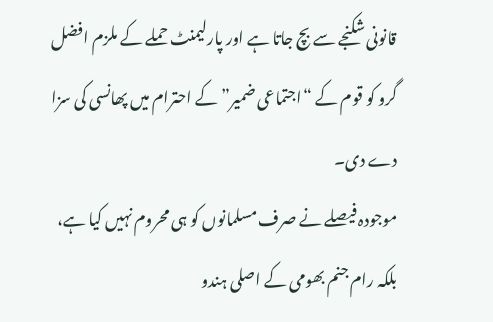قانونی شکنجے سے بچ جاتا ہے اور پارلیمنٹ حملے کے ملزم افضل گرو کو قوم کے “اجتماعی ضمیر” کے احترام میں پھانسی کی سزا دے دی۔
موجودہ فیصلے نے صرف مسلمانوں کو ہی محروم نہیں کیا ہے، بلکہ رام جنم بھومی کے اصلی ہندو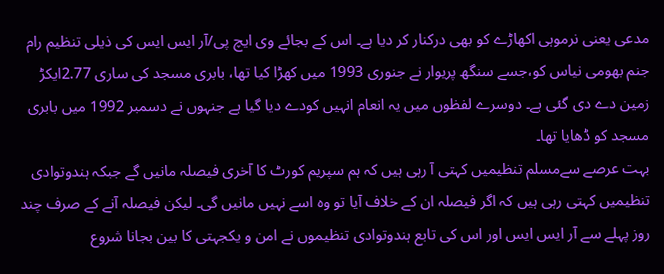مدعی یعنی نرموہی اکھاڑے کو بھی درکنار کر دیا ہے۔ اس کے بجائے وی ایچ پی/آر ایس ایس کی ذیلی تنظیم رام جنم بھومی نیاس کو،جسے سنگھ پریوار نے جنوری 1993 میں کھڑا کیا تھا، بابری مسجد کی ساری 2.77ایکڑ زمین دے دی گئی ہے۔ دوسرے لفظوں میں یہ انعام انہیں کودے دیا گیا ہے جنہوں نے دسمبر 1992 میں بابری مسجد کو ڈھایا تھا۔
بہت عرصے سےمسلم تنظیمیں کہتی آ رہی ہیں کہ ہم سپریم کورٹ کا آخری فیصلہ مانیں گے جبکہ ہندوتوادی تنظیمیں کہتی رہی ہیں کہ اگر فیصلہ ان کے خلاف آیا تو وہ اسے نہیں مانیں گی۔ لیکن فیصلہ آنے کے صرف چند روز پہلے سے آر ایس ایس اور اس کی تابع ہندوتوادی تنظیموں نے امن و یکجہتی کا بین بجانا شروع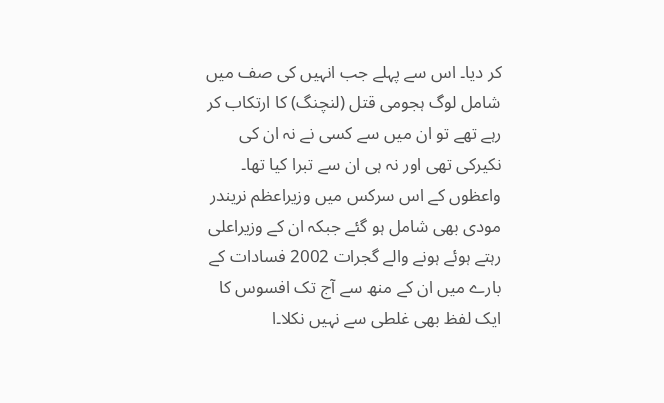کر دیا۔ اس سے پہلے جب انہیں کی صف میں شامل لوگ ہجومی قتل (لنچنگ) کا ارتکاب کر رہے تھے تو ان میں سے کسی نے نہ ان کی نکیرکی تھی اور نہ ہی ان سے تبرا کیا تھا۔ واعظوں کے اس سرکس میں وزیراعظم نریندر مودی بھی شامل ہو گئے جبکہ ان کے وزیراعلی رہتے ہوئے ہونے والے گجرات 2002 فسادات کے بارے میں ان کے منھ سے آج تک افسوس کا ایک لفظ بھی غلطی سے نہیں نکلا۔ا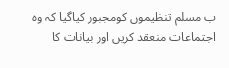ب مسلم تنظیموں کومجبور کیاگیا کہ وہ اجتماعات منعقد کریں اور بیانات کا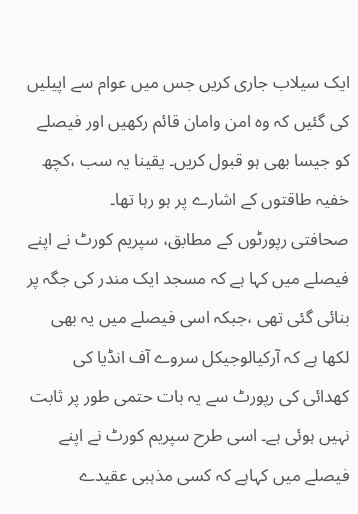ایک سیلاب جاری کریں جس میں عوام سے اپیلیں کی گئیں کہ وہ امن وامان قائم رکھیں اور فیصلے کو جیسا بھی ہو قبول کریں۔ یقینا یہ سب ،کچھ خفیہ طاقتوں کے اشارے پر ہو رہا تھا۔
صحافتی رپورٹوں کے مطابق، سپریم کورٹ نے اپنے فیصلے میں کہا ہے کہ مسجد ایک مندر کی جگہ پر بنائی گئی تھی ،جبکہ اسی فیصلے میں یہ بھی لکھا ہے کہ آرکیالوجیکل سروے آف انڈیا کی کھدائی کی رپورٹ سے یہ بات حتمی طور پر ثابت نہیں ہوئی ہے۔ اسی طرح سپریم کورٹ نے اپنے فیصلے میں کہاہے کہ کسی مذہبی عقیدے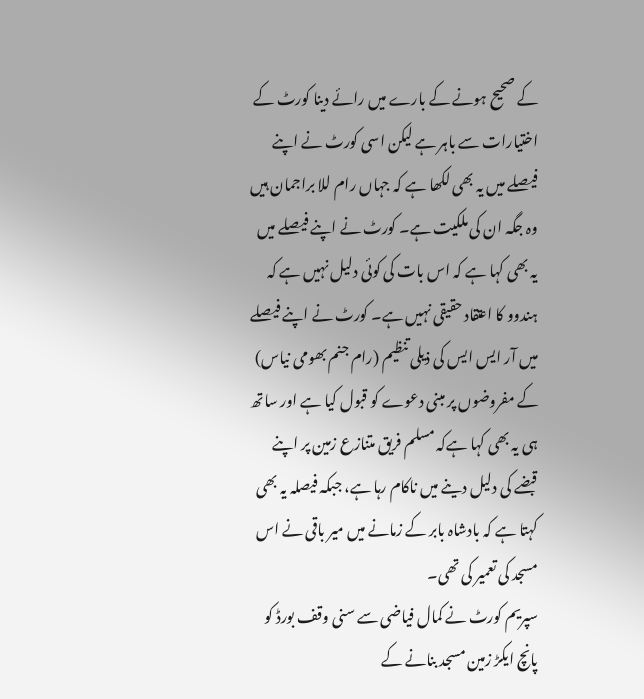کے صحیح ہونے کے بارے میں رائے دینا کورٹ کے اختیارات سے باہر ہے لیکن اسی کورٹ نے اپنے فیصلے میں یہ بھی لکھا ہے کہ جہاں رام للا براجمان ہیں وہ جگہ ان کی ملکیت ہے۔ کورٹ نے اپنے فیصلے میں یہ بھی کہا ہے کہ اس بات کی کوئی دلیل نہیں ہے کہ ہندوو کا اعتقاد حقیقی نہیں ہے۔ کورٹ نے اپنے فیصلے میں آر ایس ایس کی ذیلی تنظیم (رام جنم بھومی نیاس) کے مفروضوں پر مبنی دعوے کو قبول کیا ہے اور ساتھ ہی یہ بھی کہا ہےکہ مسلم فریق متنازع زمین پر اپنے قبضے کی دلیل دینے میں ناکام رہا ہے، جبکہ فیصلہ یہ بھی کہتا ہے کہ بادشاہ بابر کے زمانے میں میر باقی نے اس مسجد کی تعمیر کی تھی۔
سپریم کورٹ نے کمال فیاضی سے سنی وقف بورڈ کو پانچ ایکڑ زمین مسجد بنانے کے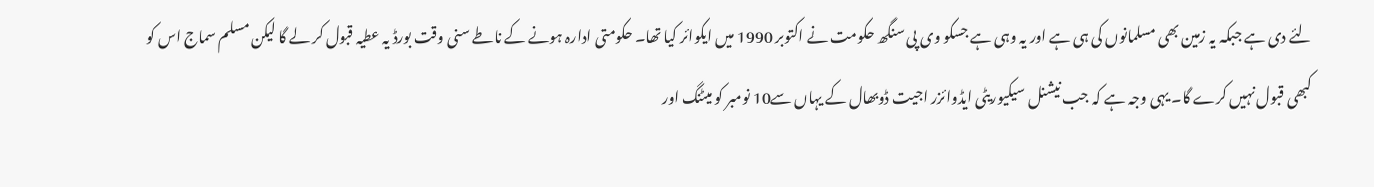لئے دی ہے جبکہ یہ زمین بھی مسلمانوں کی ہی ہے اور یہ وہی ہے جسکو وی پی سنگھ حکومت نے اکتوبر 1990 میں ایکوائر کیا تھا۔ حکومتی ادارہ ہونے کے ناطے سنی وقت بورڈ یہ عطیہ قبول کر لے گا لیکن مسلم سماج اس کو کبھی قبول نہیں کرے گا۔ یہی وجہ ہے کہ جب نیشنل سیکیوریٹی ایڈوائزر اجیت ڈوبھال کے یہاں سے10 نومبر کو میٹنگ اور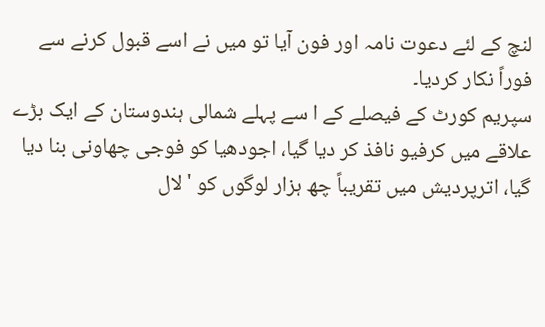لنچ کے لئے دعوت نامہ اور فون آیا تو میں نے اسے قبول کرنے سے فوراً نکار کردیا۔
سپریم کورٹ کے فیصلے کے ا سے پہلے شمالی ہندوستان کے ایک بڑے علاقے میں کرفیو نافذ کر دیا گیا، اجودھیا کو فوجی چھاونی بنا دیا گیا، اترپردیش میں تقریباً چھ ہزار لوگوں کو 'لال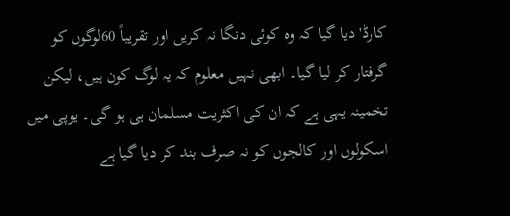کارڈ' دیا گیا کہ وہ کوئی دنگا نہ کریں اور تقریباً 60لوگوں کو گرفتار کر لیا گیا۔ ابھی نہیں معلوم کہ یہ لوگ کون ہیں، لیکن تخمینہ یہی ہے کہ ان کی اکثریت مسلمان ہی ہو گی۔ یوپی میں اسکولوں اور کالجوں کو نہ صرف بند کر دیا گیا ہے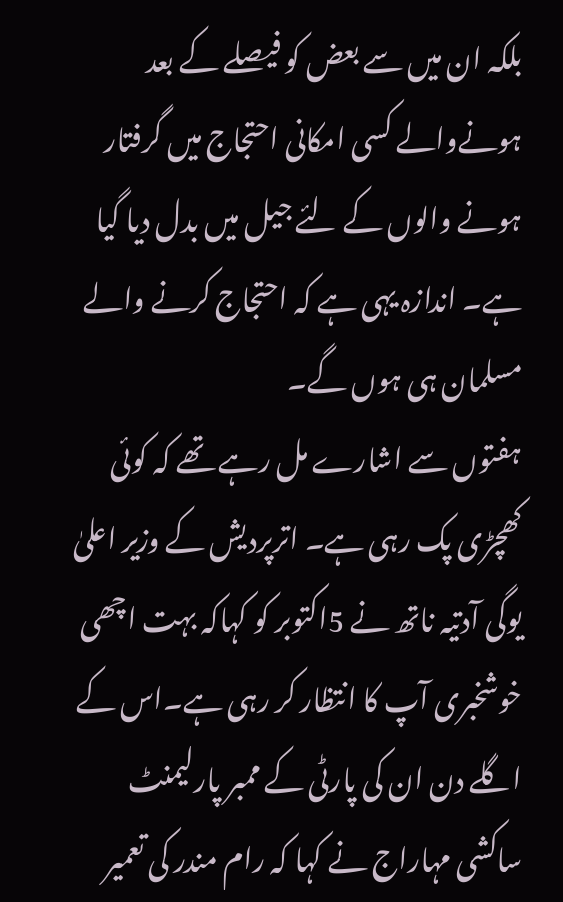بلکہ ان میں سے بعض کو فیصلے کے بعد ہونےوالے کسی امکانی احتجاج میں گرفتار ہونے والوں کے لئے جیل میں بدل دیا گیا ہے۔ اندازہ یہی ہے کہ احتجاج کرنے والے مسلمان ہی ہوں گے۔
ہفتوں سے اشارے مل رہے تھے کہ کوئی کھچڑی پک رہی ہے۔ اترپردیش کے وزیر اعلیٰ یوگی آدتیہ ناتھ نے 5اکتوبر کو کہاکہ بہت اچھی خوشخبری آپ کا انتظار کر رہی ہے۔اس کے اگلے دن ان کی پارٹی کے ممبر پارلیمنٹ ساکشی مہاراج نے کہا کہ رام مندر کی تعمیر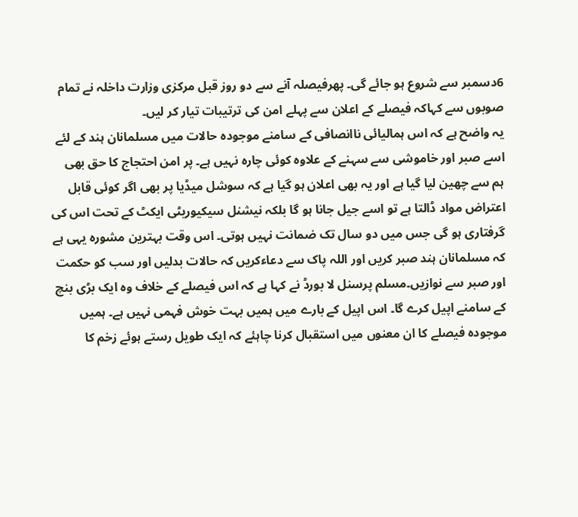6دسمبر سے شروع ہو جائے گی۔ پھرفیصلہ آنے سے دو روز قبل مرکزی وزارت داخلہ نے تمام صوبوں سے کہاکہ فیصلے کے اعلان سے پہلے امن کی ترتیبات تیار کر لیں۔
یہ واضح ہے کہ اس ہمالیائی ناانصافی کے سامنے موجودہ حالات میں مسلمانان ہند کے لئے اسے صبر اور خاموشی سے سہنے کے علاوہ کوئی چارہ نہیں ہے۔ پر امن احتجاج کا حق بھی ہم سے چھین لیا گیا ہے اور یہ بھی اعلان ہو گیا ہے کہ سوشل میڈیا پر بھی اگر کوئی قابل اعتراض مواد ڈالتا ہے تو اسے جیل جانا ہو گا بلکہ نیشنل سیکیوریٹی ایکٹ کے تحت اس کی گرفتاری ہو گی جس میں دو سال تک ضمانت نہیں ہوتی۔ اس وقت بہترین مشورہ یہی ہے کہ مسلمانان ہند صبر کریں اور اللہ پاک سے دعاءکریں کہ حالات بدلیں اور سب کو حکمت اور صبر سے نوازیں۔مسلم پرسنل لا بورڈ نے کہا ہے کہ اس فیصلے کے خلاف وہ ایک بڑی بنچ کے سامنے اپیل کرے گا۔ اس اپیل کے بارے میں ہمیں بہت خوش فہمی نہیں ہے۔ ہمیں موجودہ فیصلے کا ان معنوں میں استقبال کرنا چاہئے کہ ایک طویل رستے ہوئے زخم کا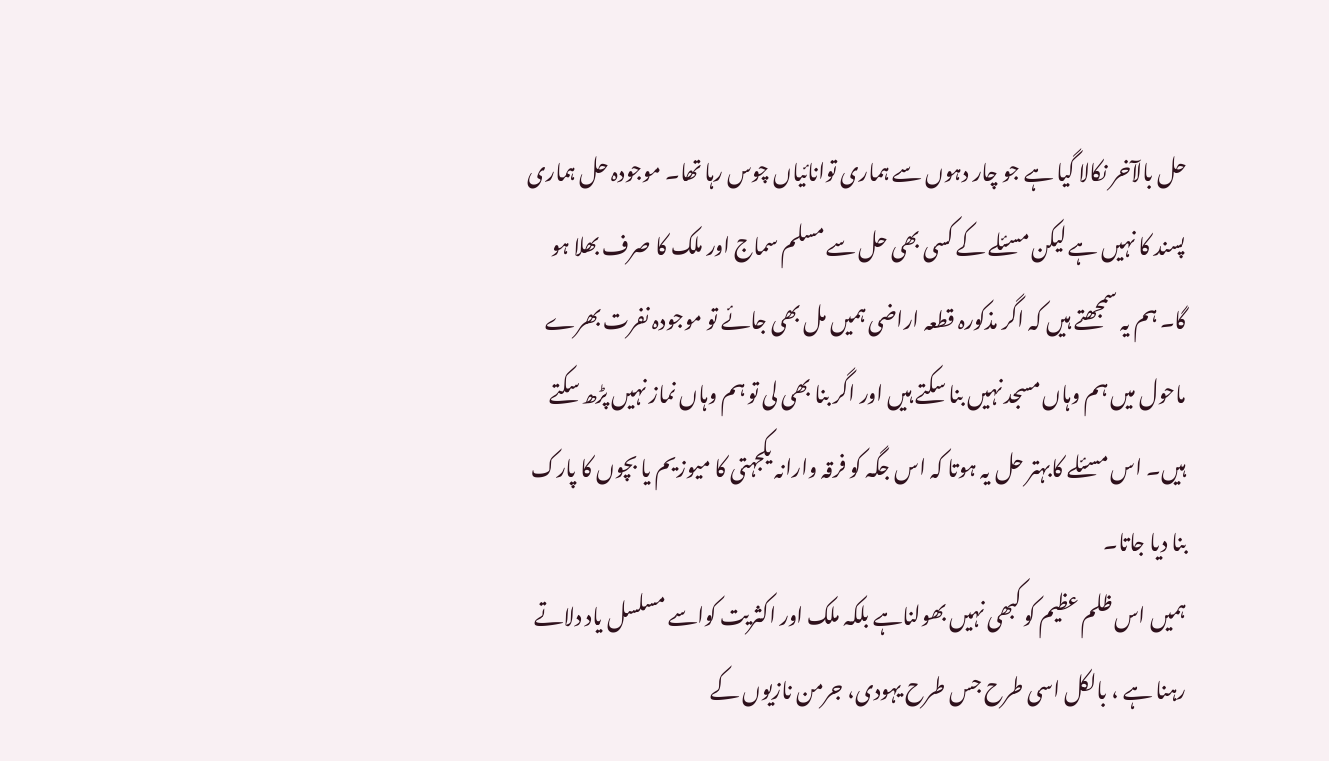حل بالآخر نکالا گیا ہے جو چار دہوں سے ہماری توانائیاں چوس رہا تھا۔ موجودہ حل ہماری پسند کا نہیں ہے لیکن مسئلے کے کسی بھی حل سے مسلم سماج اور ملک کا صرف بھلا ہو گا۔ ہم یہ سمجھتے ہیں کہ اگر مذکورہ قطعہ اراضی ہمیں مل بھی جائے تو موجودہ نفرت بھرے ماحول میں ہم وہاں مسجد نہیں بنا سکتے ہیں اور اگر بنا بھی لی تو ہم وہاں نماز نہیں پڑھ سکتے ہیں۔ اس مسئلے کابہتر حل یہ ہوتا کہ اس جگہ کو فرقہ وارانہ یکجہتی کا میوزیم یا بچوں کا پارک بنا دیا جاتا۔
ہمیں اس ظلم عظیم کو کبھی نہیں بھولناہے بلکہ ملک اور اکثریت کواسے مسلسل یاد دلاتے رہنا ہے ، بالکل اسی طرح جس طرح یہودی، جرمن نازیوں کے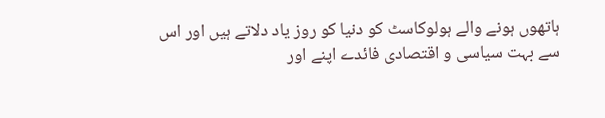ہاتھوں ہونے والے ہولوکاسٹ کو دنیا کو روز یاد دلاتے ہیں اور اس سے بہت سیاسی و اقتصادی فائدے اپنے اور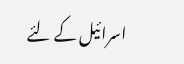اسرائیل کے لئے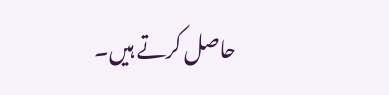حاصل کرتے ہیں۔